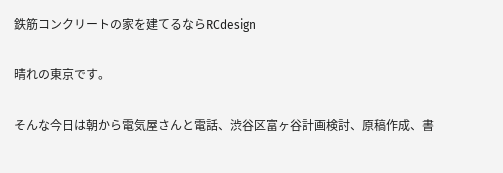鉄筋コンクリートの家を建てるならRCdesign

晴れの東京です。

そんな今日は朝から電気屋さんと電話、渋谷区富ヶ谷計画検討、原稿作成、書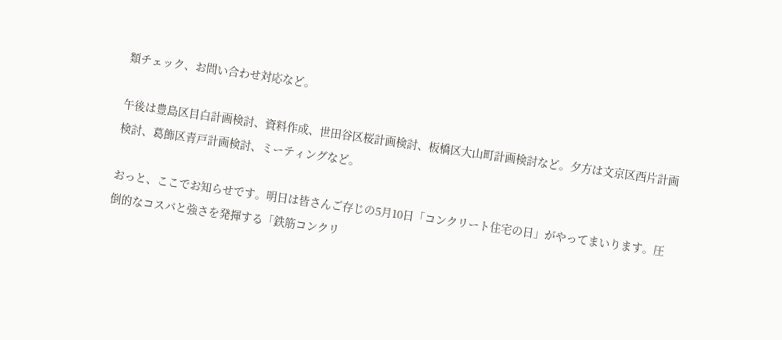類チェック、お問い合わせ対応など。

午後は豊島区目白計画検討、資料作成、世田谷区桜計画検討、板橋区大山町計画検討など。夕方は文京区西片計画検討、葛飾区青戸計画検討、ミーティングなど。

おっと、ここでお知らせです。明日は皆さんご存じの5月10日「コンクリート住宅の日」がやってまいります。圧倒的なコスパと強さを発揮する「鉄筋コンクリ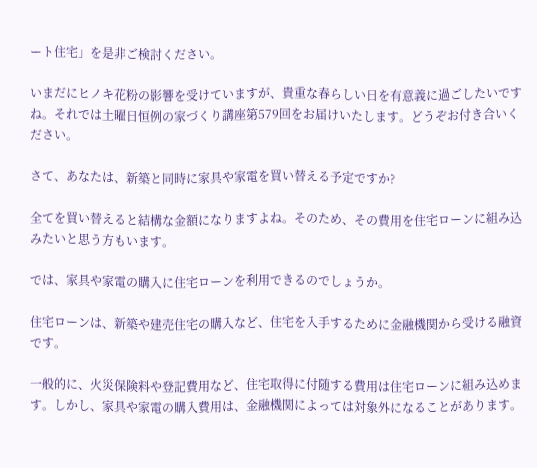ート住宅」を是非ご検討ください。

いまだにヒノキ花粉の影響を受けていますが、貴重な春らしい日を有意義に過ごしたいですね。それでは土曜日恒例の家づくり講座第579回をお届けいたします。どうぞお付き合いください。

さて、あなたは、新築と同時に家具や家電を買い替える予定ですか?

全てを買い替えると結構な金額になりますよね。そのため、その費用を住宅ローンに組み込みたいと思う方もいます。

では、家具や家電の購入に住宅ローンを利用できるのでしょうか。

住宅ローンは、新築や建売住宅の購入など、住宅を入手するために金融機関から受ける融資です。

一般的に、火災保険料や登記費用など、住宅取得に付随する費用は住宅ローンに組み込めます。しかし、家具や家電の購入費用は、金融機関によっては対象外になることがあります。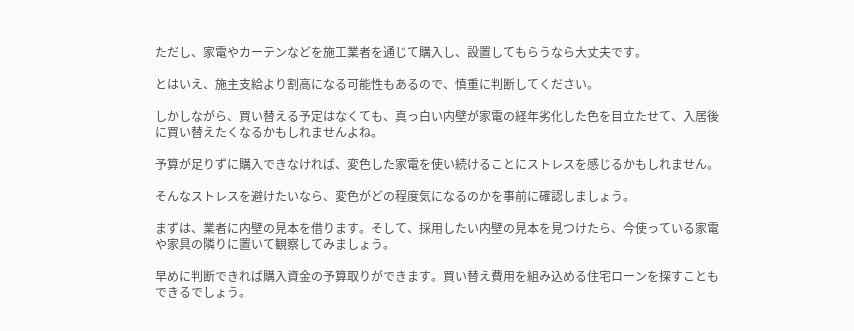ただし、家電やカーテンなどを施工業者を通じて購入し、設置してもらうなら大丈夫です。

とはいえ、施主支給より割高になる可能性もあるので、慎重に判断してください。

しかしながら、買い替える予定はなくても、真っ白い内壁が家電の経年劣化した色を目立たせて、入居後に買い替えたくなるかもしれませんよね。

予算が足りずに購入できなければ、変色した家電を使い続けることにストレスを感じるかもしれません。

そんなストレスを避けたいなら、変色がどの程度気になるのかを事前に確認しましょう。

まずは、業者に内壁の見本を借ります。そして、採用したい内壁の見本を見つけたら、今使っている家電や家具の隣りに置いて観察してみましょう。

早めに判断できれば購入資金の予算取りができます。買い替え費用を組み込める住宅ローンを探すこともできるでしょう。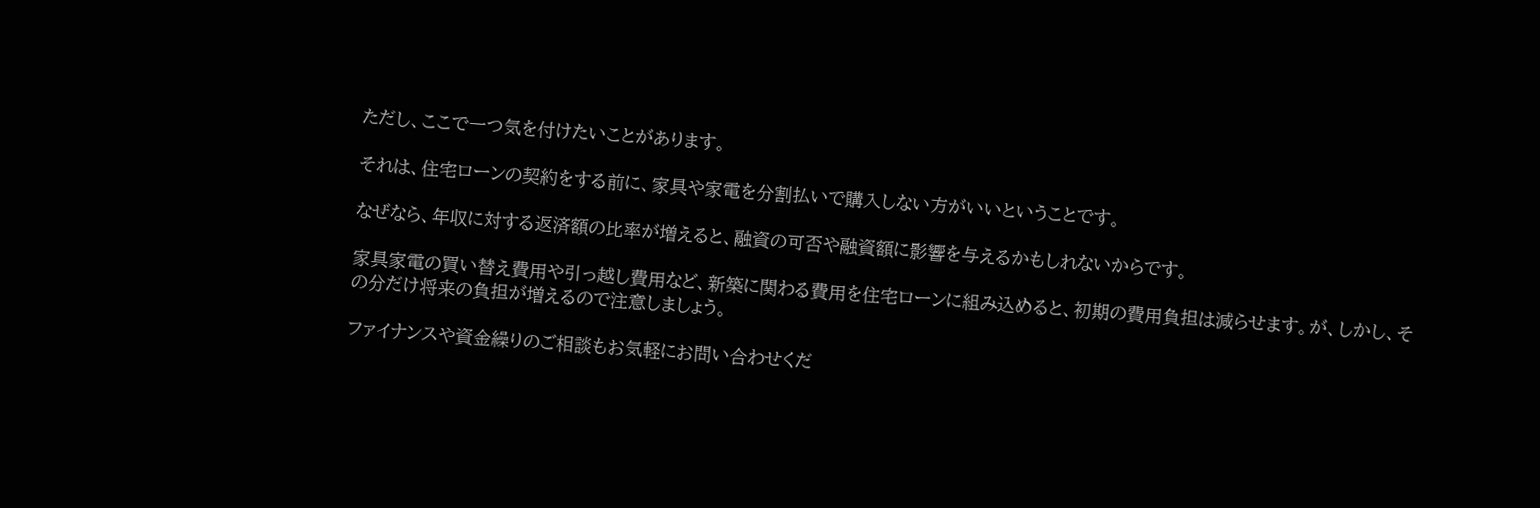ただし、ここで一つ気を付けたいことがあります。

それは、住宅ローンの契約をする前に、家具や家電を分割払いで購入しない方がいいということです。

なぜなら、年収に対する返済額の比率が増えると、融資の可否や融資額に影響を与えるかもしれないからです。

家具家電の買い替え費用や引っ越し費用など、新築に関わる費用を住宅ローンに組み込めると、初期の費用負担は減らせます。が、しかし、その分だけ将来の負担が増えるので注意しましょう。

ファイナンスや資金繰りのご相談もお気軽にお問い合わせくだ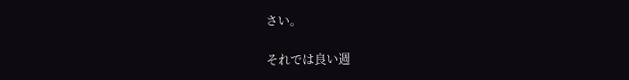さい。

それでは良い週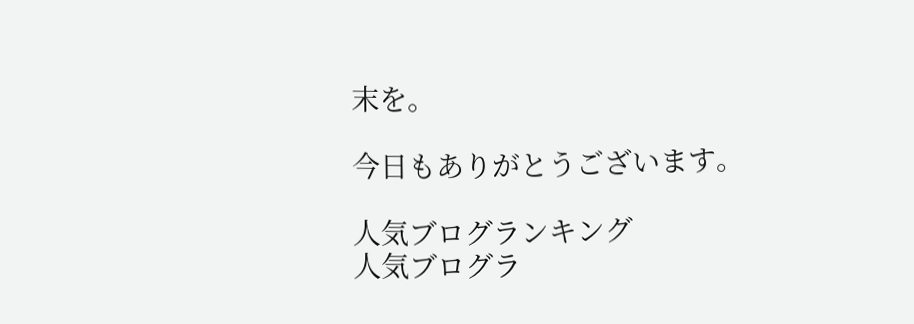末を。

今日もありがとうございます。

人気ブログランキング
人気ブログラ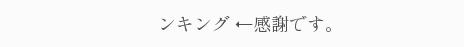ンキング ←感謝です。